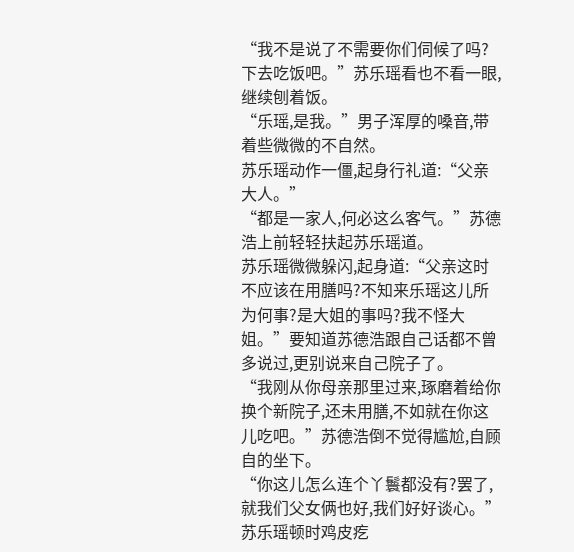“我不是说了不需要你们伺候了吗?下去吃饭吧。”苏乐瑶看也不看一眼,继续刨着饭。
“乐瑶,是我。”男子浑厚的嗓音,带着些微微的不自然。
苏乐瑶动作一僵,起身行礼道:“父亲大人。”
“都是一家人,何必这么客气。”苏德浩上前轻轻扶起苏乐瑶道。
苏乐瑶微微躲闪,起身道:“父亲这时不应该在用膳吗?不知来乐瑶这儿所为何事?是大姐的事吗?我不怪大姐。”要知道苏德浩跟自己话都不曾多说过,更别说来自己院子了。
“我刚从你母亲那里过来,琢磨着给你换个新院子,还未用膳,不如就在你这儿吃吧。”苏德浩倒不觉得尴尬,自顾自的坐下。
“你这儿怎么连个丫鬟都没有?罢了,就我们父女俩也好,我们好好谈心。”
苏乐瑶顿时鸡皮疙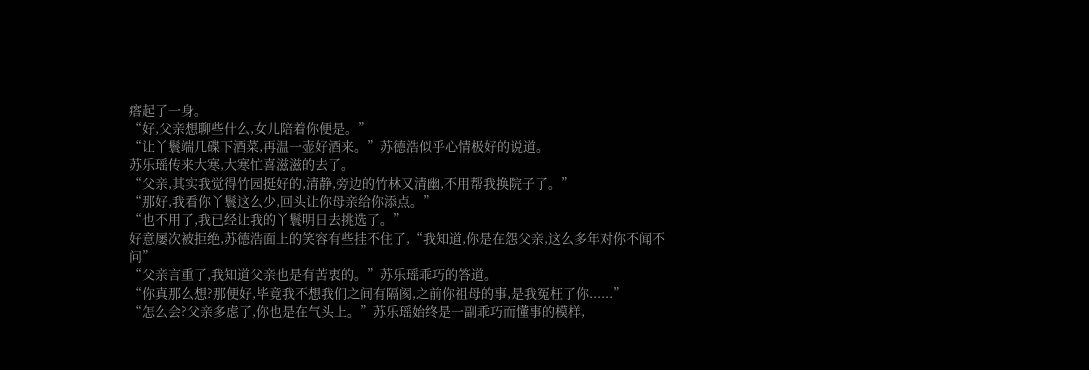瘩起了一身。
“好,父亲想聊些什么,女儿陪着你便是。”
“让丫鬟端几碟下酒菜,再温一壶好酒来。”苏德浩似乎心情极好的说道。
苏乐瑶传来大寒,大寒忙喜滋滋的去了。
“父亲,其实我觉得竹园挺好的,清静,旁边的竹林又清幽,不用帮我换院子了。”
“那好,我看你丫鬟这么少,回头让你母亲给你添点。”
“也不用了,我已经让我的丫鬟明日去挑选了。”
好意屡次被拒绝,苏德浩面上的笑容有些挂不住了,“我知道,你是在怨父亲,这么多年对你不闻不问”
“父亲言重了,我知道父亲也是有苦衷的。”苏乐瑶乖巧的答道。
“你真那么想?那便好,毕竟我不想我们之间有隔阂,之前你祖母的事,是我冤枉了你......”
“怎么会?父亲多虑了,你也是在气头上。”苏乐瑶始终是一副乖巧而懂事的模样,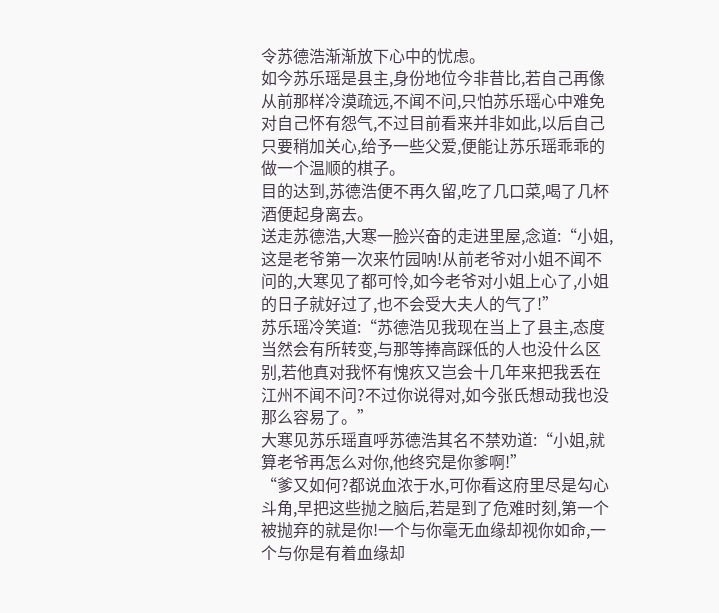令苏德浩渐渐放下心中的忧虑。
如今苏乐瑶是县主,身份地位今非昔比,若自己再像从前那样冷漠疏远,不闻不问,只怕苏乐瑶心中难免对自己怀有怨气,不过目前看来并非如此,以后自己只要稍加关心,给予一些父爱,便能让苏乐瑶乖乖的做一个温顺的棋子。
目的达到,苏德浩便不再久留,吃了几口菜,喝了几杯酒便起身离去。
送走苏德浩,大寒一脸兴奋的走进里屋,念道:“小姐,这是老爷第一次来竹园呐!从前老爷对小姐不闻不问的,大寒见了都可怜,如今老爷对小姐上心了,小姐的日子就好过了,也不会受大夫人的气了!”
苏乐瑶冷笑道:“苏德浩见我现在当上了县主,态度当然会有所转变,与那等捧高踩低的人也没什么区别,若他真对我怀有愧疚又岂会十几年来把我丢在江州不闻不问?不过你说得对,如今张氏想动我也没那么容易了。”
大寒见苏乐瑶直呼苏德浩其名不禁劝道:“小姐,就算老爷再怎么对你,他终究是你爹啊!”
“爹又如何?都说血浓于水,可你看这府里尽是勾心斗角,早把这些抛之脑后,若是到了危难时刻,第一个被抛弃的就是你!一个与你毫无血缘却视你如命,一个与你是有着血缘却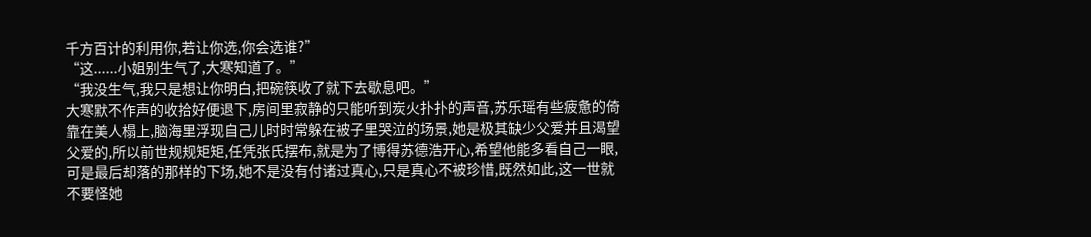千方百计的利用你,若让你选,你会选谁?”
“这......小姐别生气了,大寒知道了。”
“我没生气,我只是想让你明白,把碗筷收了就下去歇息吧。”
大寒默不作声的收拾好便退下,房间里寂静的只能听到炭火扑扑的声音,苏乐瑶有些疲惫的倚靠在美人榻上,脑海里浮现自己儿时时常躲在被子里哭泣的场景,她是极其缺少父爱并且渴望父爱的,所以前世规规矩矩,任凭张氏摆布,就是为了博得苏德浩开心,希望他能多看自己一眼,可是最后却落的那样的下场,她不是没有付诸过真心,只是真心不被珍惜,既然如此,这一世就不要怪她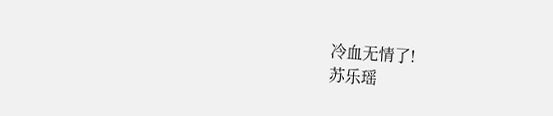冷血无情了!
苏乐瑶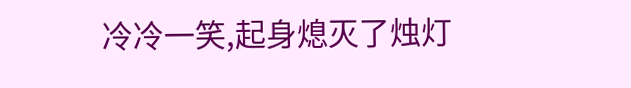冷冷一笑,起身熄灭了烛灯